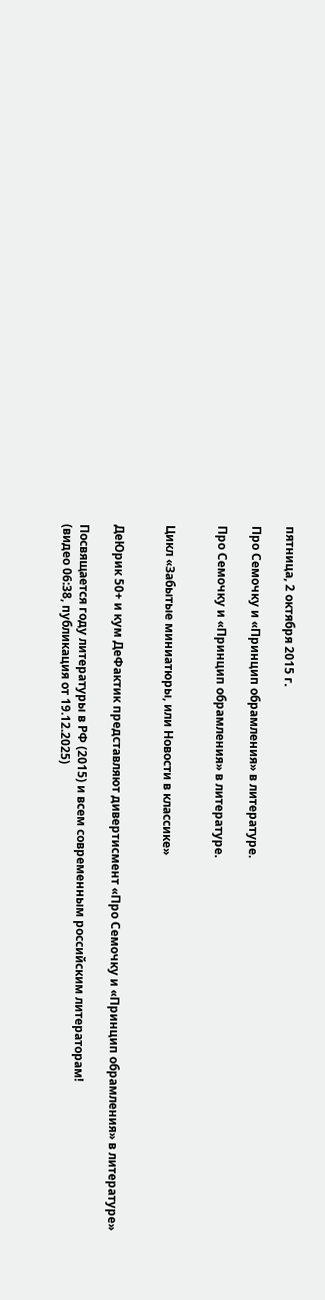пятница, 2 октября 2015 г.

Про Семочку и «Принцип обрамления» в литературе.

Про Семочку и «Принцип обрамления» в литературе.


Цикл «Забытые миниатюры, или Новости в классике»


ДеЮрик 50+ и кум ДеФактик представляют дивертисмент «Про Семочку и «Принцип обрамления» в литературе»

Посвящается году литературы в РФ (2015) и всем современным российским литераторам!
(видео 06:38, публикация от 19.12.2025)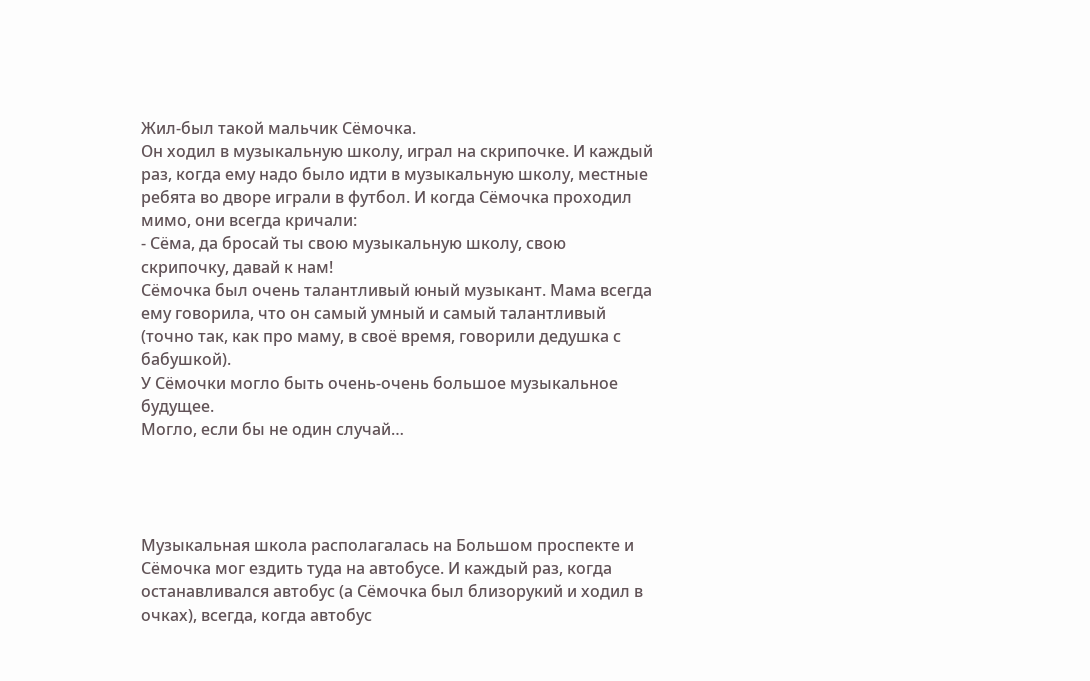Жил-был такой мальчик Сёмочка.
Он ходил в музыкальную школу, играл на скрипочке. И каждый раз, когда ему надо было идти в музыкальную школу, местные ребята во дворе играли в футбол. И когда Сёмочка проходил мимо, они всегда кричали:
- Сёма, да бросай ты свою музыкальную школу, свою скрипочку, давай к нам!
Сёмочка был очень талантливый юный музыкант. Мама всегда ему говорила, что он самый умный и самый талантливый (точно так, как про маму, в своё время, говорили дедушка с бабушкой).
У Сёмочки могло быть очень-очень большое музыкальное будущее.
Могло, если бы не один случай…




Музыкальная школа располагалась на Большом проспекте и Сёмочка мог ездить туда на автобусе. И каждый раз, когда останавливался автобус (а Сёмочка был близорукий и ходил в очках), всегда, когда автобус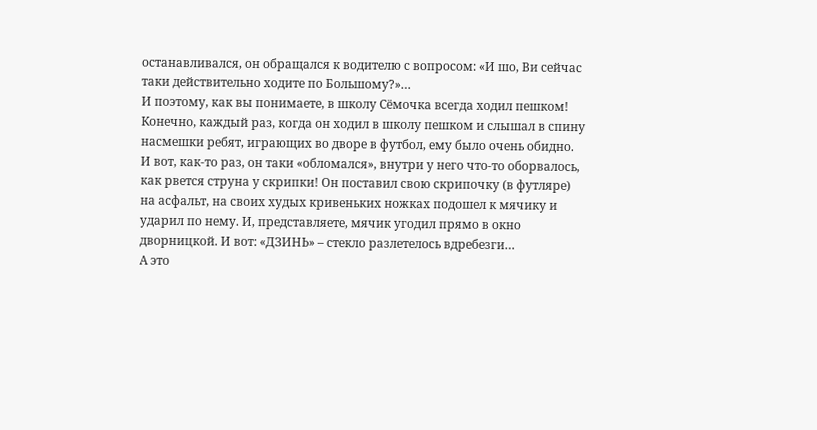останавливался, он обращался к водителю с вопросом: «И шо, Ви сейчас таки действительно ходите по Большому?»…
И поэтому, как вы понимаете, в школу Сёмочка всегда ходил пешком!
Конечно, каждый раз, когда он ходил в школу пешком и слышал в спину насмешки ребят, играющих во дворе в футбол, ему было очень обидно.
И вот, как-то раз, он таки «обломался», внутри у него что-то оборвалось, как рвется струна у скрипки! Он поставил свою скрипочку (в футляре) на асфальт, на своих худых кривеньких ножках подошел к мячику и ударил по нему. И, представляете, мячик угодил прямо в окно дворницкой. И вот: «ДЗИНЬ» – стекло разлетелось вдребезги…
А это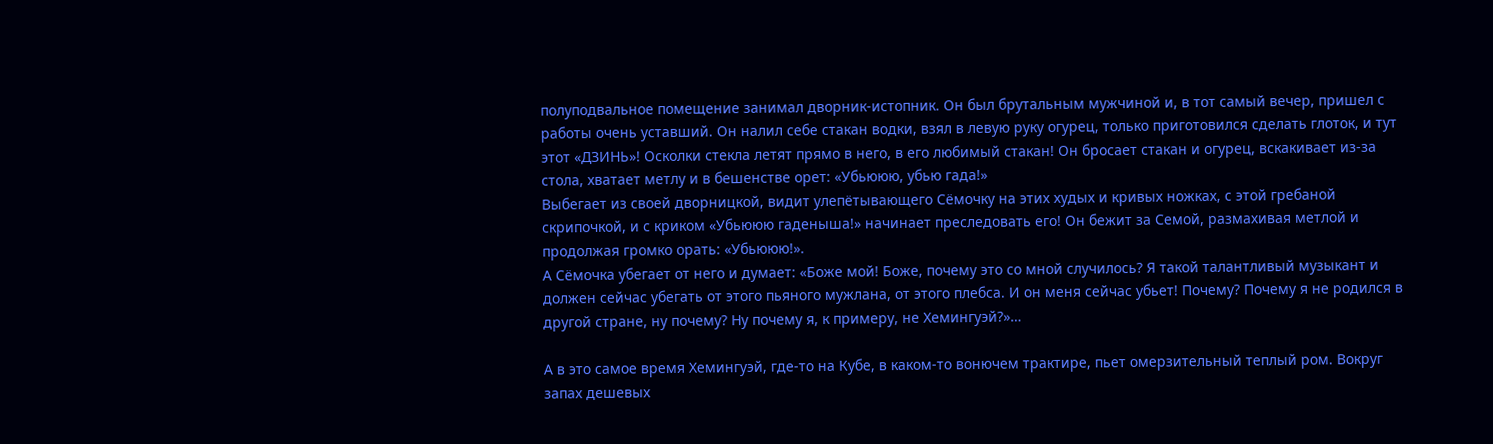полуподвальное помещение занимал дворник-истопник. Он был брутальным мужчиной и, в тот самый вечер, пришел с работы очень уставший. Он налил себе стакан водки, взял в левую руку огурец, только приготовился сделать глоток, и тут этот «ДЗИНЬ»! Осколки стекла летят прямо в него, в его любимый стакан! Он бросает стакан и огурец, вскакивает из-за стола, хватает метлу и в бешенстве орет: «Убьююю, убью гада!»
Выбегает из своей дворницкой, видит улепётывающего Сёмочку на этих худых и кривых ножках, с этой гребаной скрипочкой, и с криком «Убьююю гаденыша!» начинает преследовать его! Он бежит за Семой, размахивая метлой и продолжая громко орать: «Убьююю!».
А Сёмочка убегает от него и думает: «Боже мой! Боже, почему это со мной случилось? Я такой талантливый музыкант и должен сейчас убегать от этого пьяного мужлана, от этого плебса. И он меня сейчас убьет! Почему? Почему я не родился в другой стране, ну почему? Ну почему я, к примеру, не Хемингуэй?»…

А в это самое время Хемингуэй, где-то на Кубе, в каком-то вонючем трактире, пьет омерзительный теплый ром. Вокруг запах дешевых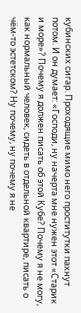кубинских сигар. Проходящие мимо него проститутки пахнут потом. И он думает: «Господи, ну начерта мне нужен этот «Старик и море»? Почему я должен писать об этой Кубе? Почему я не могу, как нормальный человек, сидеть в отдельной квартире, писать о чём-то эстетском? Ну почему, ну почему я не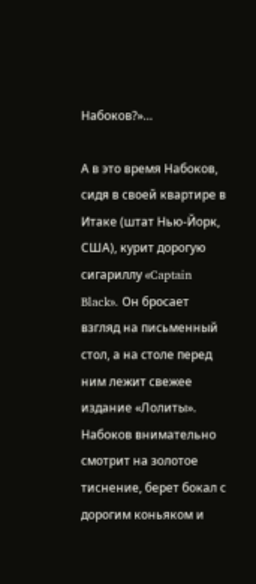Набоков?»…

А в это время Набоков, сидя в своей квартире в Итаке (штат Нью-Йорк, США), курит дорогую сигариллу «Captain Black». Он бросает взгляд на письменный стол, а на столе перед ним лежит свежее издание «Лолиты». Набоков внимательно смотрит на золотое тиснение, берет бокал с дорогим коньяком и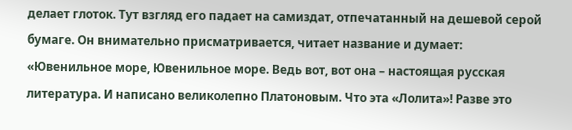делает глоток. Тут взгляд его падает на самиздат, отпечатанный на дешевой серой бумаге. Он внимательно присматривается, читает название и думает: «Ювенильное море, Ювенильное море. Ведь вот, вот она – настоящая русская литература. И написано великолепно Платоновым. Что эта «Лолита»! Разве это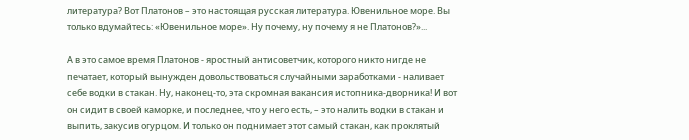литература? Вот Платонов – это настоящая русская литература. Ювенильное море. Вы только вдумайтесь: «Ювенильное море». Ну почему, ну почему я не Платонов?»...

А в это самое время Платонов - яростный антисоветчик, которого никто нигде не печатает, который вынужден довольствоваться случайными заработками - наливает себе водки в стакан. Ну, наконец-то, эта скромная вакансия истопника-дворника! И вот он сидит в своей каморке, и последнее, что у него есть, – это налить водки в стакан и выпить, закусив огурцом. И только он поднимает этот самый стакан, как проклятый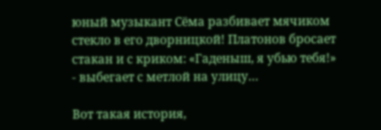юный музыкант Сёма разбивает мячиком стекло в его дворницкой! Платонов бросает стакан и с криком: «Гаденыш, я убью тебя!» - выбегает с метлой на улицу…

Вот такая история,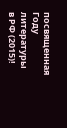посвященная Году литературы в РФ (2015)!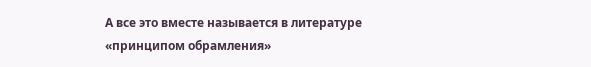А все это вместе называется в литературе «принципом обрамления»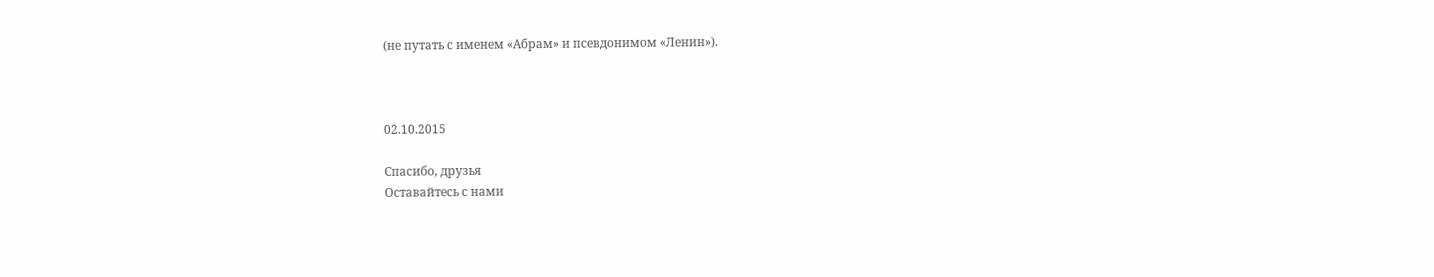(не путать с именем «Абрам» и псевдонимом «Ленин»).



02.10.2015

Спасибо, друзья
Оставайтесь с нами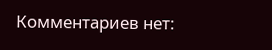Комментариев нет: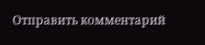Отправить комментарий